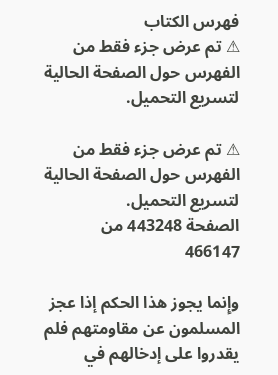فهرس الكتاب
⚠ تم عرض جزء فقط من الفهرس حول الصفحة الحالية لتسريع التحميل.

⚠ تم عرض جزء فقط من الفهرس حول الصفحة الحالية لتسريع التحميل.
الصفحة 443248 من 466147

وإِنما يجوز هذا الحكم إذا عجز المسلمون عن مقاومتهم فلم يقدروا على إدخالهم في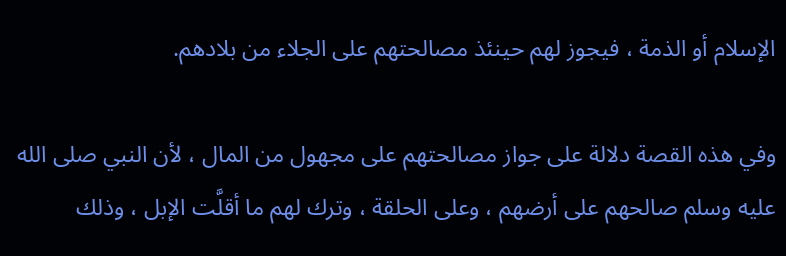الإسلام أو الذمة ، فيجوز لهم حينئذ مصالحتهم على الجلاء من بلادهم.

وفي هذه القصة دلالة على جواز مصالحتهم على مجهول من المال ، لأن النبي صلى الله عليه وسلم صالحهم على أرضهم ، وعلى الحلقة ، وترك لهم ما أقلَّت الإبل ، وذلك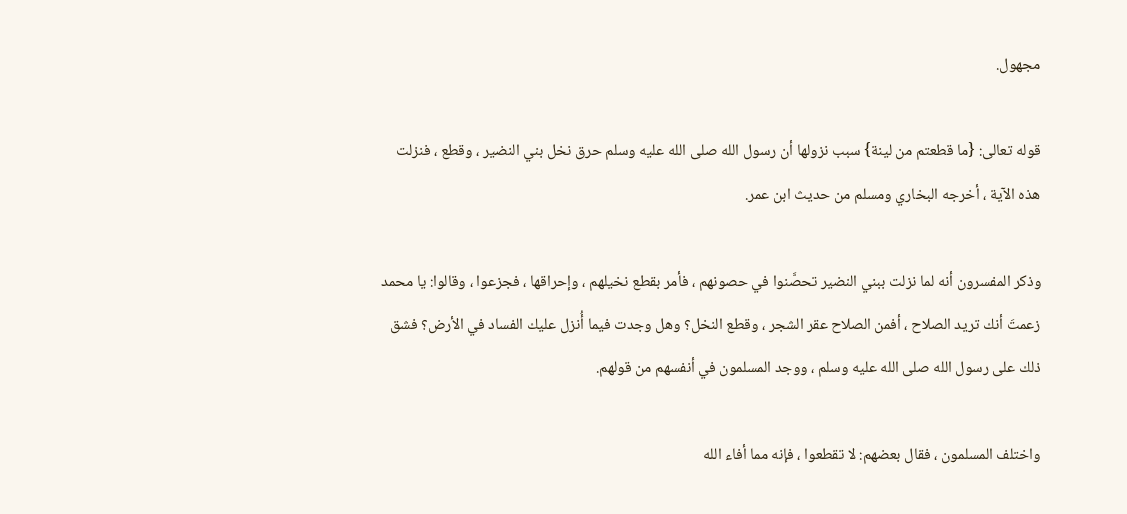مجهول.

قوله تعالى: {ما قطعتم من لينة} سبب نزولها أن رسول الله صلى الله عليه وسلم حرق نخل بني النضير ، وقطع ، فنزلت هذه الآية ، أخرجه البخاري ومسلم من حديث ابن عمر.

وذكر المفسرون أنه لما نزلت ببني النضير تحصَّنوا في حصونهم ، فأمر بقطع نخيلهم ، وإحراقها ، فجزعوا ، وقالوا: يا محمد زعمتَ أنك تريد الصلاح ، أفمن الصلاح عقر الشجر ، وقطع النخل؟ وهل وجدت فيما أُنزل عليك الفساد في الأرض؟ فشق ذلك على رسول الله صلى الله عليه وسلم ، ووجد المسلمون في أنفسهم من قولهم.

واختلف المسلمون ، فقال بعضهم: لا تقطعوا ، فإنه مما أفاء الله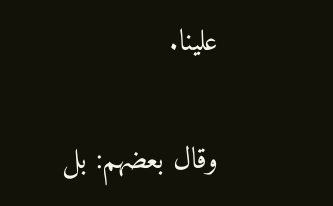علينا.

وقال بعضهم: بل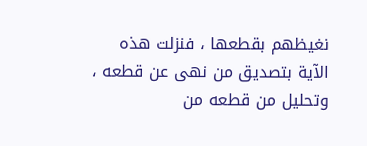نغيظهم بقطعها ، فنزلت هذه الآية بتصديق من نهى عن قطعه ، وتحليل من قطعه من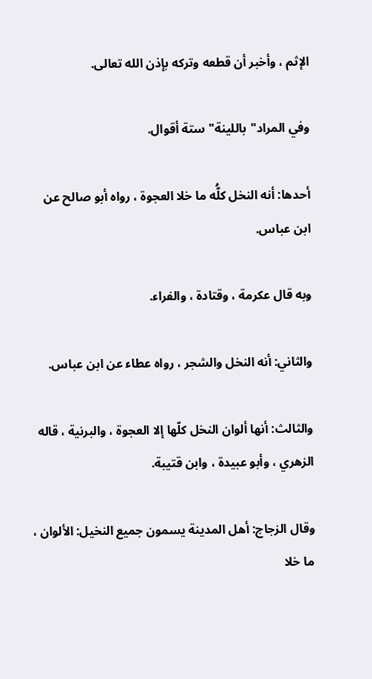الإثم ، وأخبر أن قطعه وتركه بإذن الله تعالى.

وفي المراد"باللينة"ستة أقوال.

أحدها: أنه النخل كلُّه ما خلا العجوة ، رواه أبو صالح عن ابن عباس.

وبه قال عكرمة ، وقتادة ، والفراء.

والثاني: أنه النخل والشجر ، رواه عطاء عن ابن عباس.

والثالث: أنها ألوان النخل كلّها إلا العجوة ، والبرنية ، قاله الزهري ، وأبو عبيدة ، وابن قتيبة.

وقال الزجاج: أهل المدينة يسمون جميع النخيل: الألوان ، ما خلا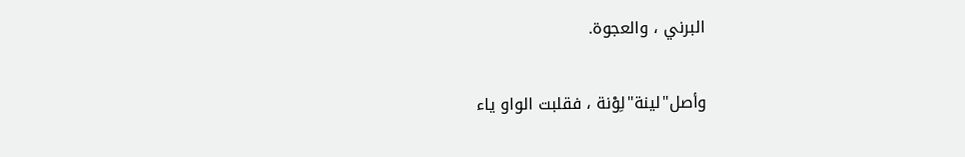البرني ، والعجوة.

وأصل"لينة"لِوْنة ، فقلبت الواو ياء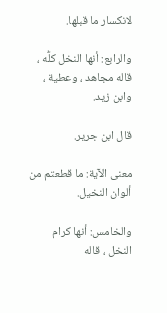لانكسار ما قبلها.

والرابع: أنها النخل كلُّه ، قاله مجاهد ، وعطية ، وابن زيد.

قال ابن جرير.

معنى الآية: ما قطعتم من ألوان النخيل.

والخامس: أنها كرام النخل ، قاله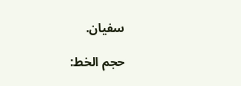سفيان.

حجم الخط: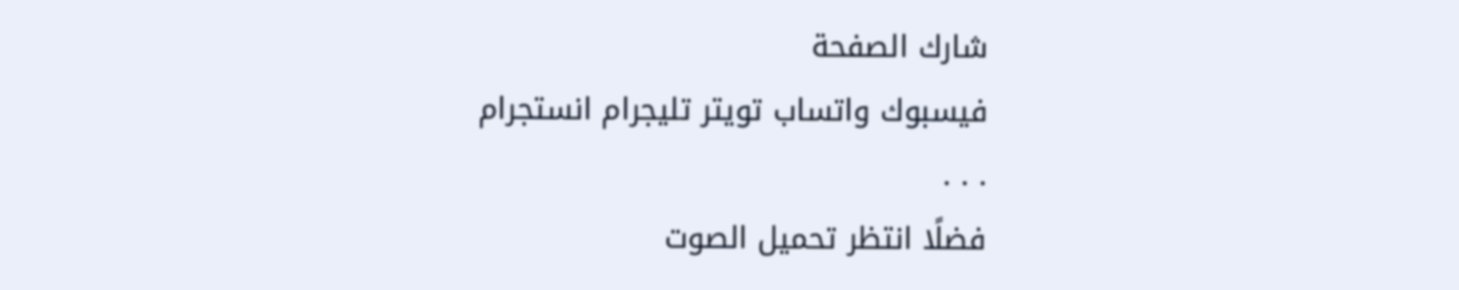شارك الصفحة
فيسبوك واتساب تويتر تليجرام انستجرام
. . .
فضلًا انتظر تحميل الصوت